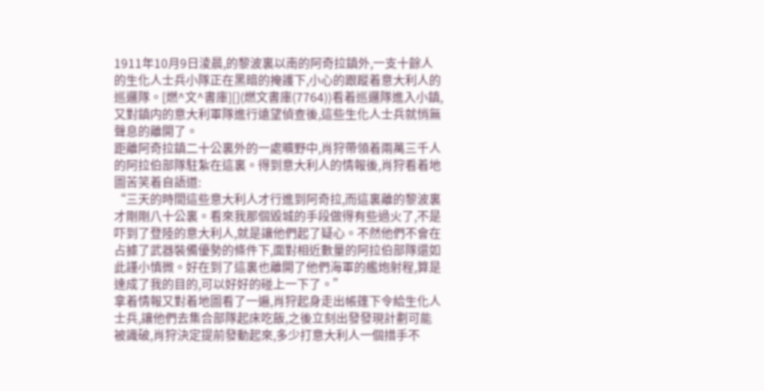1911年10月9日淩晨,的黎波裏以南的阿奇拉鎮外,一支十餘人的生化人士兵小隊正在黑暗的掩護下,小心的跟蹤着意大利人的巡邏隊。[燃^文^書庫][](燃文書庫(7764))看着巡邏隊進入小鎮,又對鎮内的意大利軍隊進行遠望偵查後,這些生化人士兵就悄無聲息的離開了。
距離阿奇拉鎮二十公裏外的一處曠野中,肖狩帶領着兩萬三千人的阿拉伯部隊駐紮在這裏。得到意大利人的情報後,肖狩看着地圖苦笑着自語道:
“三天的時間這些意大利人才行進到阿奇拉,而這裏離的黎波裏才剛剛八十公裏。看來我那個毀城的手段做得有些過火了,不是吓到了登陸的意大利人,就是讓他們起了疑心。不然他們不會在占據了武器裝備優勢的條件下,面對相近數量的阿拉伯部隊還如此謹小慎微。好在到了這裏也離開了他們海軍的艦炮射程,算是達成了我的目的,可以好好的碰上一下了。”
拿着情報又對着地圖看了一遍,肖狩起身走出帳篷下令給生化人士兵,讓他們去集合部隊起床吃飯,之後立刻出發發現計劃可能被識破,肖狩決定提前發動起來,多少打意大利人一個措手不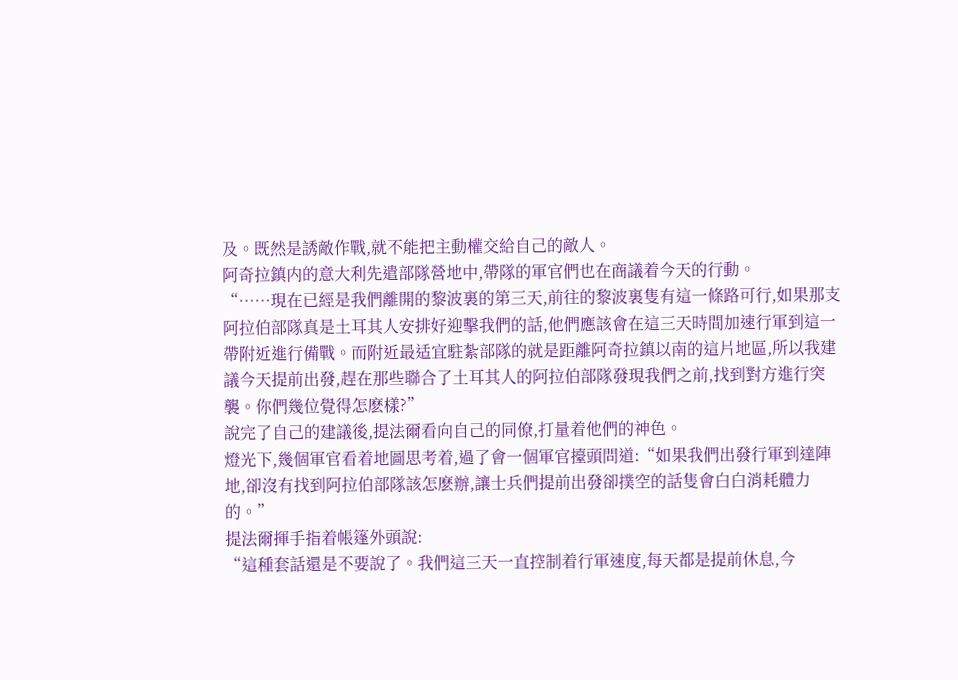及。既然是誘敵作戰,就不能把主動權交給自己的敵人。
阿奇拉鎮内的意大利先遣部隊營地中,帶隊的軍官們也在商議着今天的行動。
“……現在已經是我們離開的黎波裏的第三天,前往的黎波裏隻有這一條路可行,如果那支阿拉伯部隊真是土耳其人安排好迎擊我們的話,他們應該會在這三天時間加速行軍到這一帶附近進行備戰。而附近最适宜駐紮部隊的就是距離阿奇拉鎮以南的這片地區,所以我建議今天提前出發,趕在那些聯合了土耳其人的阿拉伯部隊發現我們之前,找到對方進行突襲。你們幾位覺得怎麽樣?”
說完了自己的建議後,提法爾看向自己的同僚,打量着他們的神色。
燈光下,幾個軍官看着地圖思考着,過了會一個軍官擡頭問道:“如果我們出發行軍到達陣地,卻沒有找到阿拉伯部隊該怎麽辦,讓士兵們提前出發卻撲空的話隻會白白消耗體力的。”
提法爾揮手指着帳篷外頭說:
“這種套話還是不要說了。我們這三天一直控制着行軍速度,每天都是提前休息,今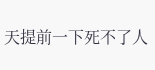天提前一下死不了人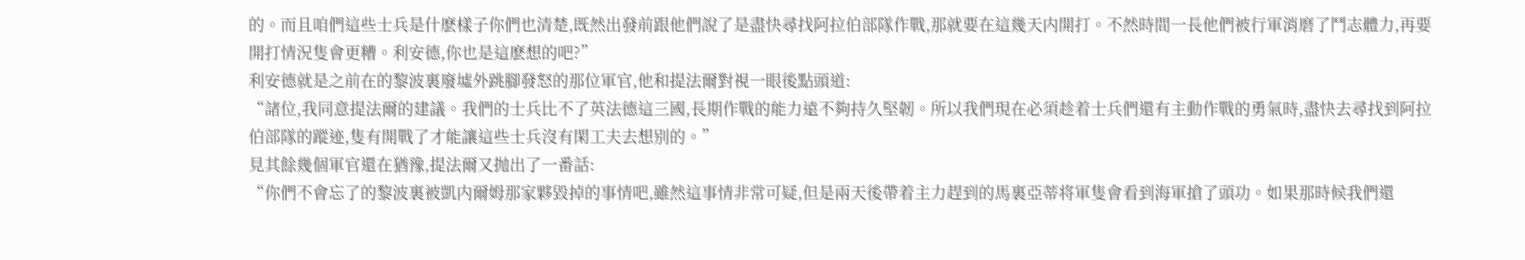的。而且咱們這些士兵是什麽樣子你們也清楚,既然出發前跟他們說了是盡快尋找阿拉伯部隊作戰,那就要在這幾天内開打。不然時間一長他們被行軍消磨了鬥志體力,再要開打情況隻會更糟。利安德,你也是這麽想的吧?”
利安德就是之前在的黎波裏廢墟外跳腳發怒的那位軍官,他和提法爾對視一眼後點頭道:
“諸位,我同意提法爾的建議。我們的士兵比不了英法德這三國,長期作戰的能力遠不夠持久堅韌。所以我們現在必須趁着士兵們還有主動作戰的勇氣時,盡快去尋找到阿拉伯部隊的蹤迹,隻有開戰了才能讓這些士兵沒有閑工夫去想别的。”
見其餘幾個軍官還在猶豫,提法爾又抛出了一番話:
“你們不會忘了的黎波裏被凱内爾姆那家夥毀掉的事情吧,雖然這事情非常可疑,但是兩天後帶着主力趕到的馬裏亞蒂将軍隻會看到海軍搶了頭功。如果那時候我們還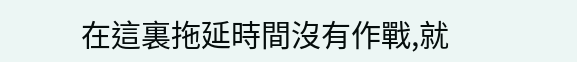在這裏拖延時間沒有作戰,就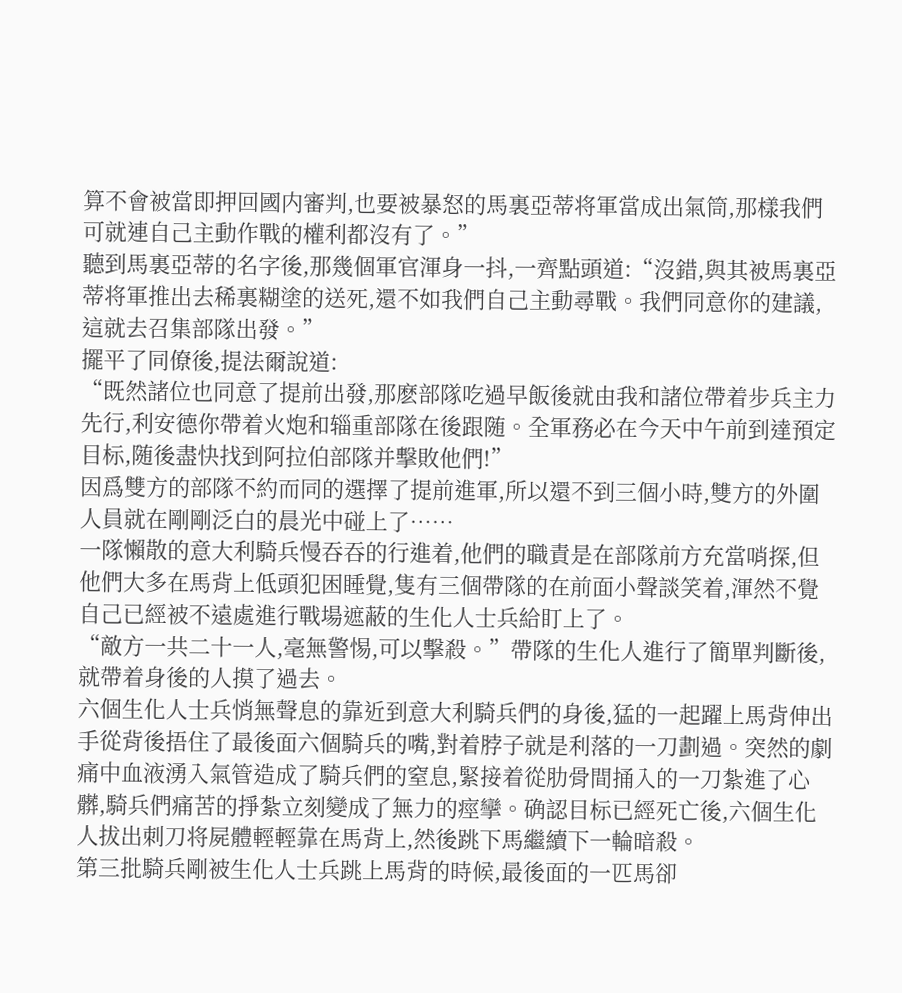算不會被當即押回國内審判,也要被暴怒的馬裏亞蒂将軍當成出氣筒,那樣我們可就連自己主動作戰的權利都沒有了。”
聽到馬裏亞蒂的名字後,那幾個軍官渾身一抖,一齊點頭道:“沒錯,與其被馬裏亞蒂将軍推出去稀裏糊塗的送死,還不如我們自己主動尋戰。我們同意你的建議,這就去召集部隊出發。”
擺平了同僚後,提法爾說道:
“既然諸位也同意了提前出發,那麽部隊吃過早飯後就由我和諸位帶着步兵主力先行,利安德你帶着火炮和辎重部隊在後跟随。全軍務必在今天中午前到達預定目标,随後盡快找到阿拉伯部隊并擊敗他們!”
因爲雙方的部隊不約而同的選擇了提前進軍,所以還不到三個小時,雙方的外圍人員就在剛剛泛白的晨光中碰上了……
一隊懶散的意大利騎兵慢吞吞的行進着,他們的職責是在部隊前方充當哨探,但他們大多在馬背上低頭犯困睡覺,隻有三個帶隊的在前面小聲談笑着,渾然不覺自己已經被不遠處進行戰場遮蔽的生化人士兵給盯上了。
“敵方一共二十一人,毫無警惕,可以擊殺。”帶隊的生化人進行了簡單判斷後,就帶着身後的人摸了過去。
六個生化人士兵悄無聲息的靠近到意大利騎兵們的身後,猛的一起躍上馬背伸出手從背後捂住了最後面六個騎兵的嘴,對着脖子就是利落的一刀劃過。突然的劇痛中血液湧入氣管造成了騎兵們的窒息,緊接着從肋骨間捅入的一刀紮進了心髒,騎兵們痛苦的掙紮立刻變成了無力的痙攣。确認目标已經死亡後,六個生化人拔出刺刀将屍體輕輕靠在馬背上,然後跳下馬繼續下一輪暗殺。
第三批騎兵剛被生化人士兵跳上馬背的時候,最後面的一匹馬卻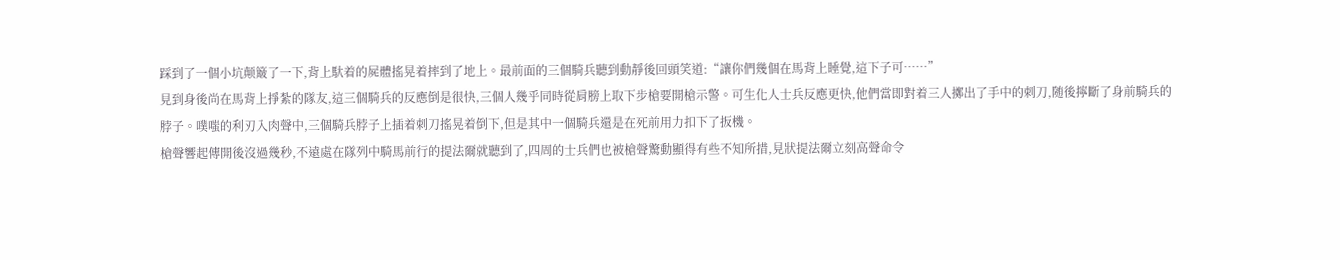踩到了一個小坑颠簸了一下,背上馱着的屍體搖晃着摔到了地上。最前面的三個騎兵聽到動靜後回頭笑道:“讓你們幾個在馬背上睡覺,這下子可……”
見到身後尚在馬背上掙紮的隊友,這三個騎兵的反應倒是很快,三個人幾乎同時從肩膀上取下步槍要開槍示警。可生化人士兵反應更快,他們當即對着三人擲出了手中的刺刀,随後擰斷了身前騎兵的脖子。噗嗤的利刃入肉聲中,三個騎兵脖子上插着刺刀搖晃着倒下,但是其中一個騎兵還是在死前用力扣下了扳機。
槍聲響起傳開後沒過幾秒,不遠處在隊列中騎馬前行的提法爾就聽到了,四周的士兵們也被槍聲驚動顯得有些不知所措,見狀提法爾立刻高聲命令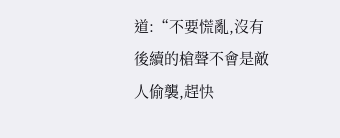道:“不要慌亂,沒有後續的槍聲不會是敵人偷襲,趕快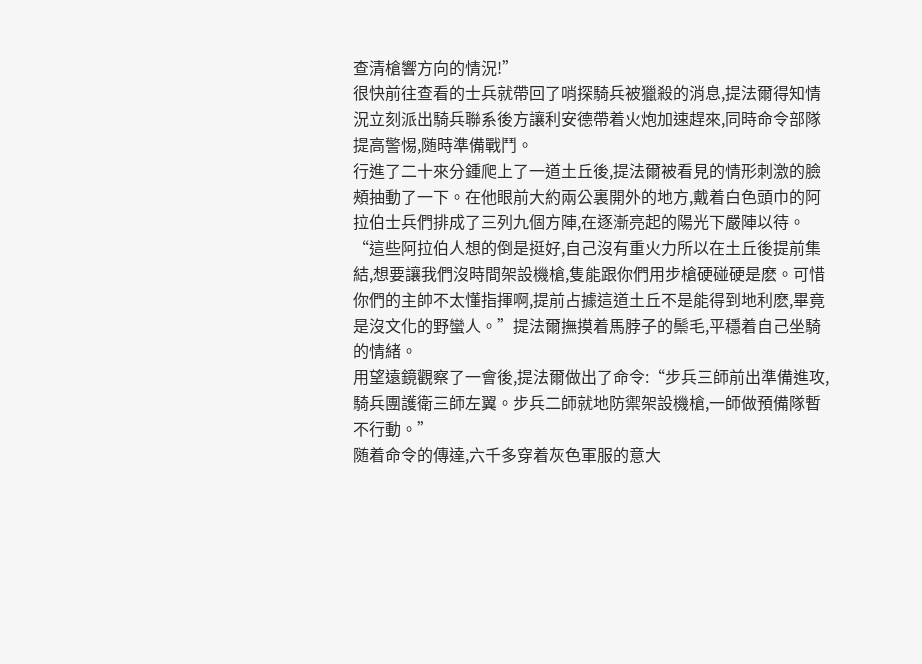查清槍響方向的情況!”
很快前往查看的士兵就帶回了哨探騎兵被獵殺的消息,提法爾得知情況立刻派出騎兵聯系後方讓利安德帶着火炮加速趕來,同時命令部隊提高警惕,随時準備戰鬥。
行進了二十來分鍾爬上了一道土丘後,提法爾被看見的情形刺激的臉頰抽動了一下。在他眼前大約兩公裏開外的地方,戴着白色頭巾的阿拉伯士兵們排成了三列九個方陣,在逐漸亮起的陽光下嚴陣以待。
“這些阿拉伯人想的倒是挺好,自己沒有重火力所以在土丘後提前集結,想要讓我們沒時間架設機槍,隻能跟你們用步槍硬碰硬是麽。可惜你們的主帥不太懂指揮啊,提前占據這道土丘不是能得到地利麽,畢竟是沒文化的野蠻人。”提法爾撫摸着馬脖子的鬃毛,平穩着自己坐騎的情緒。
用望遠鏡觀察了一會後,提法爾做出了命令:“步兵三師前出準備進攻,騎兵團護衛三師左翼。步兵二師就地防禦架設機槍,一師做預備隊暫不行動。”
随着命令的傳達,六千多穿着灰色軍服的意大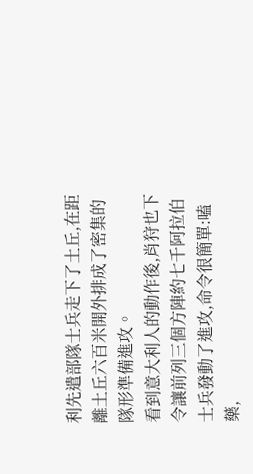利先遣部隊士兵走下了土丘,在距離土丘六百米開外排成了密集的隊形準備進攻。
看到意大利人的動作後,肖狩也下令讓前列三個方陣約七千阿拉伯士兵發動了進攻,命令很簡單:嗑藥,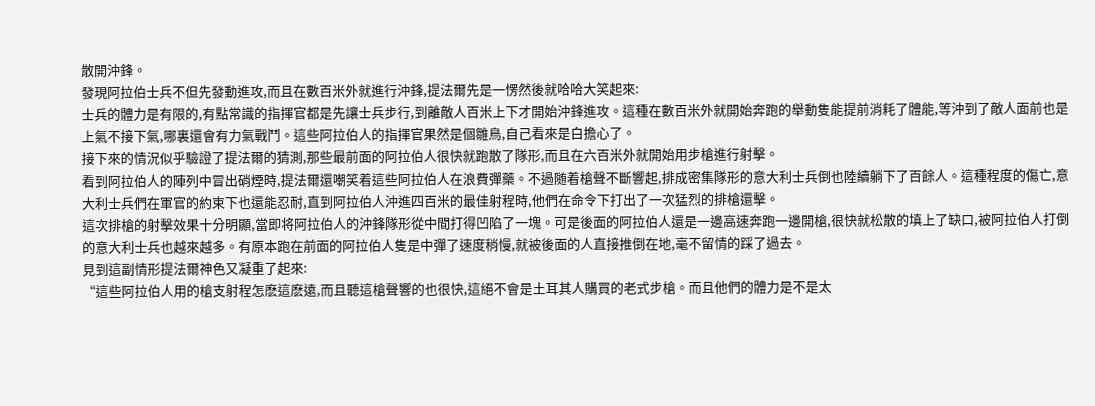散開沖鋒。
發現阿拉伯士兵不但先發動進攻,而且在數百米外就進行沖鋒,提法爾先是一愣然後就哈哈大笑起來:
士兵的體力是有限的,有點常識的指揮官都是先讓士兵步行,到離敵人百米上下才開始沖鋒進攻。這種在數百米外就開始奔跑的舉動隻能提前消耗了體能,等沖到了敵人面前也是上氣不接下氣,哪裏還會有力氣戰鬥。這些阿拉伯人的指揮官果然是個雛鳥,自己看來是白擔心了。
接下來的情況似乎驗證了提法爾的猜測,那些最前面的阿拉伯人很快就跑散了隊形,而且在六百米外就開始用步槍進行射擊。
看到阿拉伯人的陣列中冒出硝煙時,提法爾還嘲笑着這些阿拉伯人在浪費彈藥。不過随着槍聲不斷響起,排成密集隊形的意大利士兵倒也陸續躺下了百餘人。這種程度的傷亡,意大利士兵們在軍官的約束下也還能忍耐,直到阿拉伯人沖進四百米的最佳射程時,他們在命令下打出了一次猛烈的排槍還擊。
這次排槍的射擊效果十分明顯,當即将阿拉伯人的沖鋒隊形從中間打得凹陷了一塊。可是後面的阿拉伯人還是一邊高速奔跑一邊開槍,很快就松散的填上了缺口,被阿拉伯人打倒的意大利士兵也越來越多。有原本跑在前面的阿拉伯人隻是中彈了速度稍慢,就被後面的人直接推倒在地,毫不留情的踩了過去。
見到這副情形提法爾神色又凝重了起來:
“這些阿拉伯人用的槍支射程怎麽這麽遠,而且聽這槍聲響的也很快,這絕不會是土耳其人購買的老式步槍。而且他們的體力是不是太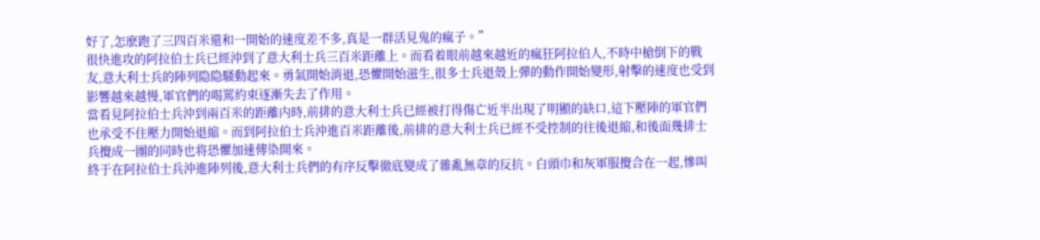好了,怎麽跑了三四百米還和一開始的速度差不多,真是一群活見鬼的瘋子。”
很快進攻的阿拉伯士兵已經沖到了意大利士兵三百米距離上。而看着眼前越來越近的瘋狂阿拉伯人,不時中槍倒下的戰友,意大利士兵的陣列隐隐騷動起來。勇氣開始消退,恐懼開始滋生,很多士兵退殼上彈的動作開始變形,射擊的速度也受到影響越來越慢,軍官們的喝罵約束逐漸失去了作用。
當看見阿拉伯士兵沖到兩百米的距離内時,前排的意大利士兵已經被打得傷亡近半出現了明顯的缺口,這下壓陣的軍官們也承受不住壓力開始退縮。而到阿拉伯士兵沖進百米距離後,前排的意大利士兵已經不受控制的往後退縮,和後面幾排士兵攪成一團的同時也将恐懼加速傳染開來。
終于在阿拉伯士兵沖進陣列後,意大利士兵們的有序反擊徹底變成了雜亂無章的反抗。白頭巾和灰軍服攪合在一起,慘叫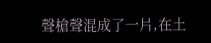聲槍聲混成了一片,在土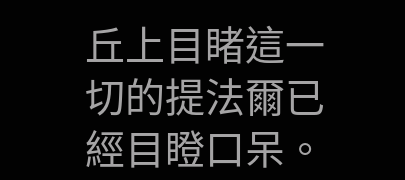丘上目睹這一切的提法爾已經目瞪口呆。